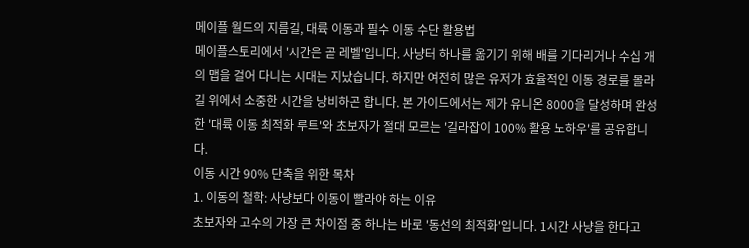메이플 월드의 지름길, 대륙 이동과 필수 이동 수단 활용법
메이플스토리에서 '시간은 곧 레벨'입니다. 사냥터 하나를 옮기기 위해 배를 기다리거나 수십 개의 맵을 걸어 다니는 시대는 지났습니다. 하지만 여전히 많은 유저가 효율적인 이동 경로를 몰라 길 위에서 소중한 시간을 낭비하곤 합니다. 본 가이드에서는 제가 유니온 8000을 달성하며 완성한 '대륙 이동 최적화 루트'와 초보자가 절대 모르는 '길라잡이 100% 활용 노하우'를 공유합니다.
이동 시간 90% 단축을 위한 목차
1. 이동의 철학: 사냥보다 이동이 빨라야 하는 이유
초보자와 고수의 가장 큰 차이점 중 하나는 바로 '동선의 최적화'입니다. 1시간 사냥을 한다고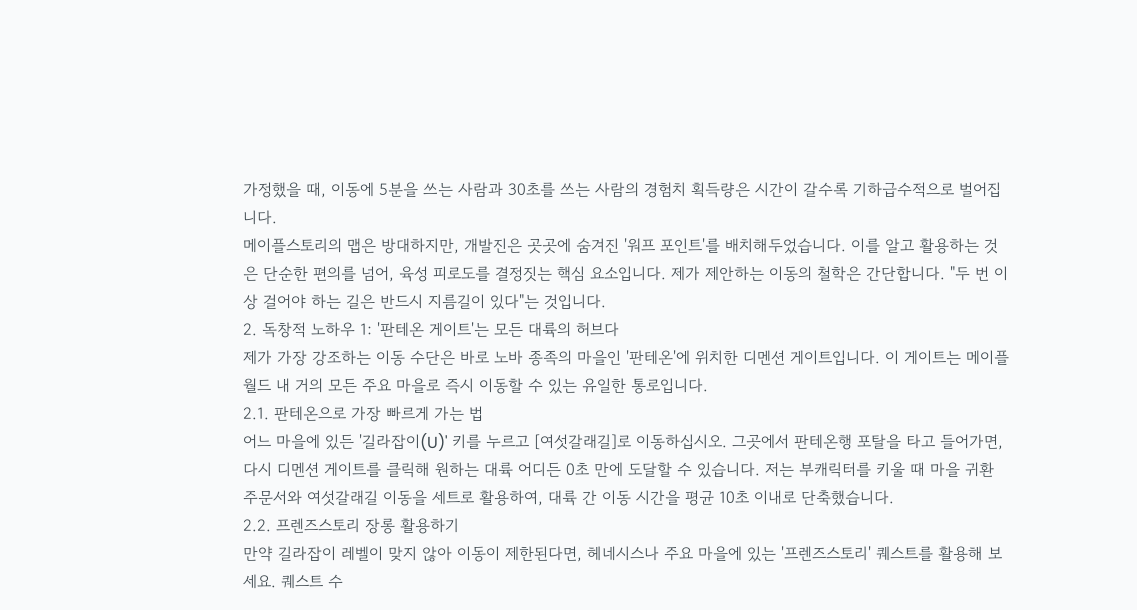가정했을 때, 이동에 5분을 쓰는 사람과 30초를 쓰는 사람의 경험치 획득량은 시간이 갈수록 기하급수적으로 벌어집니다.
메이플스토리의 맵은 방대하지만, 개발진은 곳곳에 숨겨진 '워프 포인트'를 배치해두었습니다. 이를 알고 활용하는 것은 단순한 편의를 넘어, 육성 피로도를 결정짓는 핵심 요소입니다. 제가 제안하는 이동의 철학은 간단합니다. "두 번 이상 걸어야 하는 길은 반드시 지름길이 있다"는 것입니다.
2. 독창적 노하우 1: '판테온 게이트'는 모든 대륙의 허브다
제가 가장 강조하는 이동 수단은 바로 노바 종족의 마을인 '판테온'에 위치한 디멘션 게이트입니다. 이 게이트는 메이플 월드 내 거의 모든 주요 마을로 즉시 이동할 수 있는 유일한 통로입니다.
2.1. 판테온으로 가장 빠르게 가는 법
어느 마을에 있든 '길라잡이(U)' 키를 누르고 [여섯갈래길]로 이동하십시오. 그곳에서 판테온행 포탈을 타고 들어가면, 다시 디멘션 게이트를 클릭해 원하는 대륙 어디든 0초 만에 도달할 수 있습니다. 저는 부캐릭터를 키울 때 마을 귀환 주문서와 여섯갈래길 이동을 세트로 활용하여, 대륙 간 이동 시간을 평균 10초 이내로 단축했습니다.
2.2. 프렌즈스토리 장롱 활용하기
만약 길라잡이 레벨이 맞지 않아 이동이 제한된다면, 헤네시스나 주요 마을에 있는 '프렌즈스토리' 퀘스트를 활용해 보세요. 퀘스트 수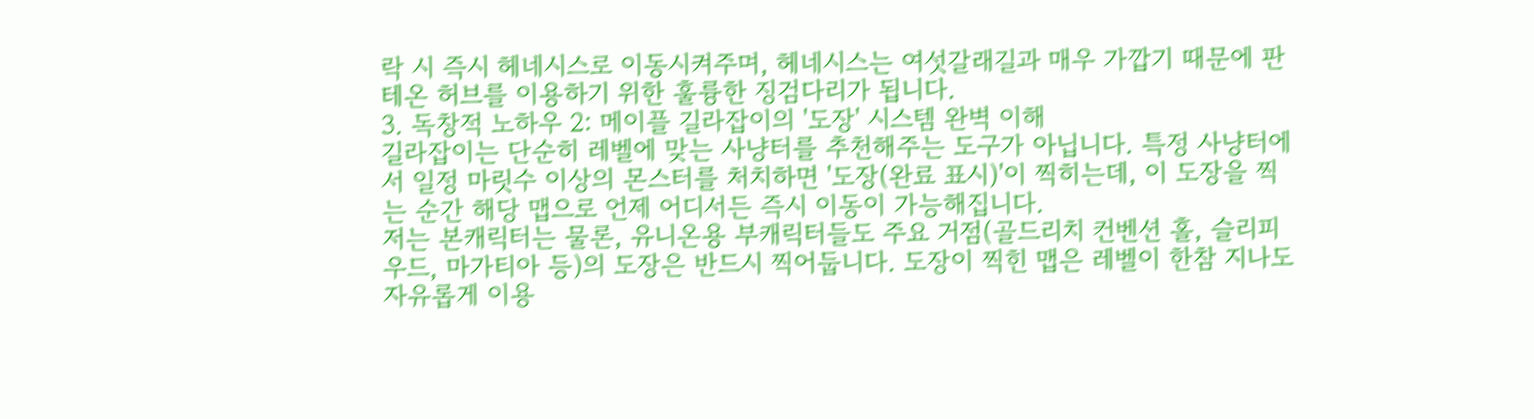락 시 즉시 헤네시스로 이동시켜주며, 헤네시스는 여섯갈래길과 매우 가깝기 때문에 판테온 허브를 이용하기 위한 훌륭한 징검다리가 됩니다.
3. 독창적 노하우 2: 메이플 길라잡이의 '도장' 시스템 완벽 이해
길라잡이는 단순히 레벨에 맞는 사냥터를 추천해주는 도구가 아닙니다. 특정 사냥터에서 일정 마릿수 이상의 몬스터를 처치하면 '도장(완료 표시)'이 찍히는데, 이 도장을 찍는 순간 해당 맵으로 언제 어디서든 즉시 이동이 가능해집니다.
저는 본캐릭터는 물론, 유니온용 부캐릭터들도 주요 거점(골드리치 컨벤션 홀, 슬리피우드, 마가티아 등)의 도장은 반드시 찍어둡니다. 도장이 찍힌 맵은 레벨이 한참 지나도 자유롭게 이용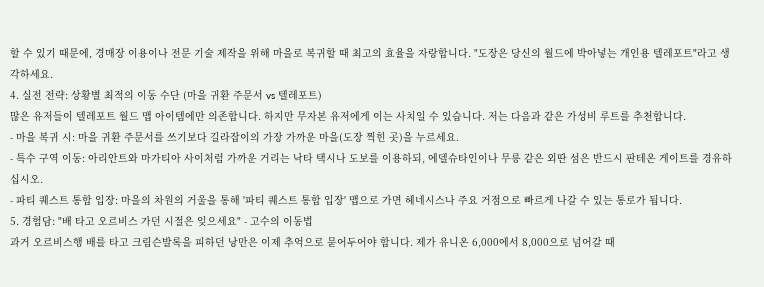할 수 있기 때문에, 경매장 이용이나 전문 기술 제작을 위해 마을로 복귀할 때 최고의 효율을 자랑합니다. "도장은 당신의 월드에 박아넣는 개인용 텔레포트"라고 생각하세요.
4. 실전 전략: 상황별 최적의 이동 수단 (마을 귀환 주문서 vs 텔레포트)
많은 유저들이 텔레포트 월드 맵 아이템에만 의존합니다. 하지만 무자본 유저에게 이는 사치일 수 있습니다. 저는 다음과 같은 가성비 루트를 추천합니다.
- 마을 복귀 시: 마을 귀환 주문서를 쓰기보다 길라잡이의 가장 가까운 마을(도장 찍힌 곳)을 누르세요.
- 특수 구역 이동: 아리안트와 마가티아 사이처럼 가까운 거리는 낙타 택시나 도보를 이용하되, 에델슈타인이나 무릉 같은 외딴 섬은 반드시 판테온 게이트를 경유하십시오.
- 파티 퀘스트 통합 입장: 마을의 차원의 거울을 통해 '파티 퀘스트 통합 입장' 맵으로 가면 헤네시스나 주요 거점으로 빠르게 나갈 수 있는 통로가 됩니다.
5. 경험담: "배 타고 오르비스 가던 시절은 잊으세요" - 고수의 이동법
과거 오르비스행 배를 타고 크림슨발록을 피하던 낭만은 이제 추억으로 묻어두어야 합니다. 제가 유니온 6,000에서 8,000으로 넘어갈 때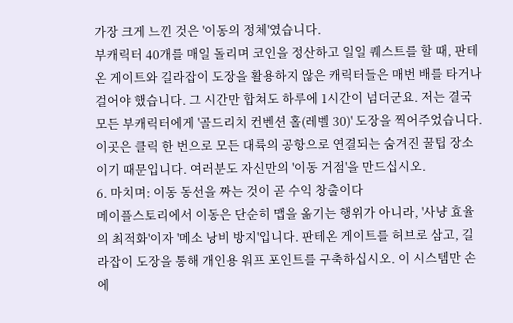가장 크게 느낀 것은 '이동의 정체'였습니다.
부캐릭터 40개를 매일 돌리며 코인을 정산하고 일일 퀘스트를 할 때, 판테온 게이트와 길라잡이 도장을 활용하지 않은 캐릭터들은 매번 배를 타거나 걸어야 했습니다. 그 시간만 합쳐도 하루에 1시간이 넘더군요. 저는 결국 모든 부캐릭터에게 '골드리치 컨벤션 홀(레벨 30)' 도장을 찍어주었습니다. 이곳은 클릭 한 번으로 모든 대륙의 공항으로 연결되는 숨겨진 꿀팁 장소이기 때문입니다. 여러분도 자신만의 '이동 거점'을 만드십시오.
6. 마치며: 이동 동선을 짜는 것이 곧 수익 창출이다
메이플스토리에서 이동은 단순히 맵을 옮기는 행위가 아니라, '사냥 효율의 최적화'이자 '메소 낭비 방지'입니다. 판테온 게이트를 허브로 삼고, 길라잡이 도장을 통해 개인용 워프 포인트를 구축하십시오. 이 시스템만 손에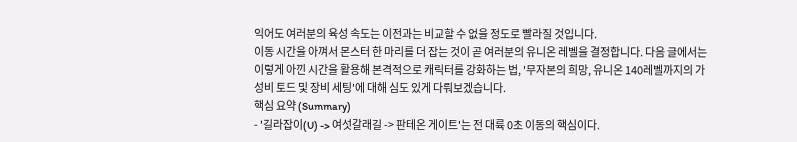익어도 여러분의 육성 속도는 이전과는 비교할 수 없을 정도로 빨라질 것입니다.
이동 시간을 아껴서 몬스터 한 마리를 더 잡는 것이 곧 여러분의 유니온 레벨을 결정합니다. 다음 글에서는 이렇게 아낀 시간을 활용해 본격적으로 캐릭터를 강화하는 법, '무자본의 희망, 유니온 140레벨까지의 가성비 토드 및 장비 세팅'에 대해 심도 있게 다뤄보겠습니다.
핵심 요약 (Summary)
- '길라잡이(U) -> 여섯갈래길 -> 판테온 게이트'는 전 대륙 0초 이동의 핵심이다.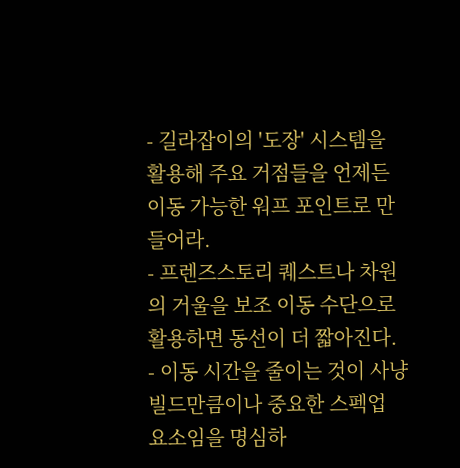- 길라잡이의 '도장' 시스템을 활용해 주요 거점들을 언제든 이동 가능한 워프 포인트로 만들어라.
- 프렌즈스토리 퀘스트나 차원의 거울을 보조 이동 수단으로 활용하면 동선이 더 짧아진다.
- 이동 시간을 줄이는 것이 사냥 빌드만큼이나 중요한 스펙업 요소임을 명심하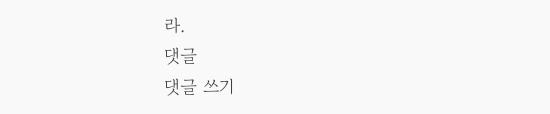라.
댓글
댓글 쓰기